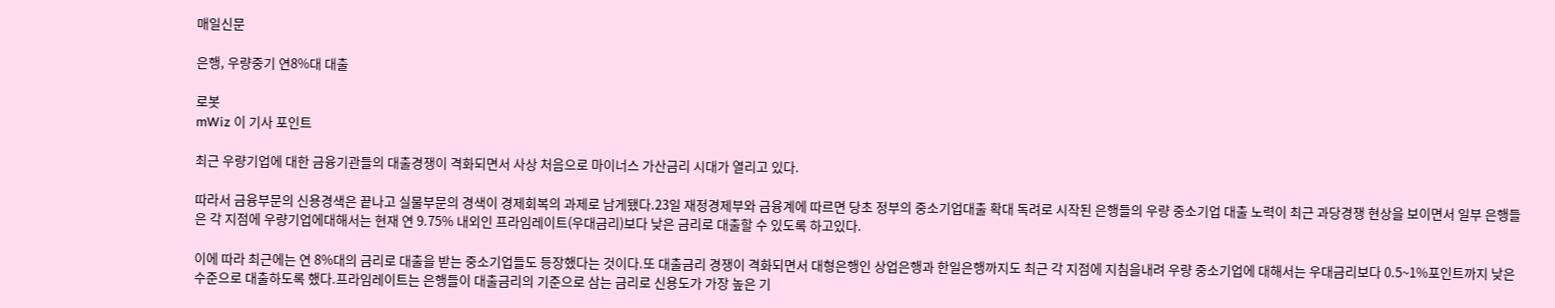매일신문

은행, 우량중기 연8%대 대출

로봇
mWiz 이 기사 포인트

최근 우량기업에 대한 금융기관들의 대출경쟁이 격화되면서 사상 처음으로 마이너스 가산금리 시대가 열리고 있다.

따라서 금융부문의 신용경색은 끝나고 실물부문의 경색이 경제회복의 과제로 남게됐다.23일 재정경제부와 금융계에 따르면 당초 정부의 중소기업대출 확대 독려로 시작된 은행들의 우량 중소기업 대출 노력이 최근 과당경쟁 현상을 보이면서 일부 은행들은 각 지점에 우량기업에대해서는 현재 연 9.75% 내외인 프라임레이트(우대금리)보다 낮은 금리로 대출할 수 있도록 하고있다.

이에 따라 최근에는 연 8%대의 금리로 대출을 받는 중소기업들도 등장했다는 것이다.또 대출금리 경쟁이 격화되면서 대형은행인 상업은행과 한일은행까지도 최근 각 지점에 지침을내려 우량 중소기업에 대해서는 우대금리보다 0.5~1%포인트까지 낮은 수준으로 대출하도록 했다.프라임레이트는 은행들이 대출금리의 기준으로 삼는 금리로 신용도가 가장 높은 기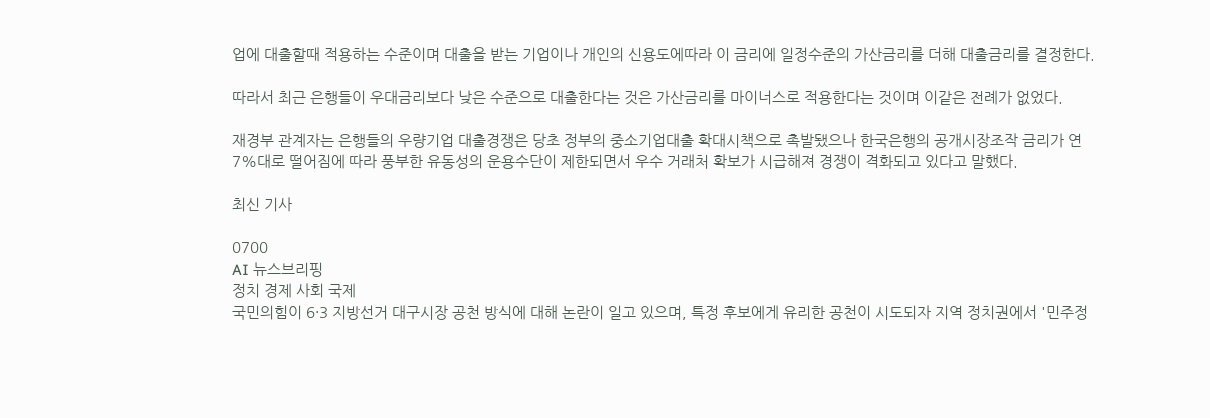업에 대출할때 적용하는 수준이며 대출을 받는 기업이나 개인의 신용도에따라 이 금리에 일정수준의 가산금리를 더해 대출금리를 결정한다.

따라서 최근 은행들이 우대금리보다 낮은 수준으로 대출한다는 것은 가산금리를 마이너스로 적용한다는 것이며 이같은 전례가 없었다.

재경부 관계자는 은행들의 우량기업 대출경쟁은 당초 정부의 중소기업대출 확대시책으로 촉발됐으나 한국은행의 공개시장조작 금리가 연 7%대로 떨어짐에 따라 풍부한 유동성의 운용수단이 제한되면서 우수 거래처 확보가 시급해져 경쟁이 격화되고 있다고 말했다.

최신 기사

0700
AI 뉴스브리핑
정치 경제 사회 국제
국민의힘이 6·3 지방선거 대구시장 공천 방식에 대해 논란이 일고 있으며, 특정 후보에게 유리한 공천이 시도되자 지역 정치권에서 '민주정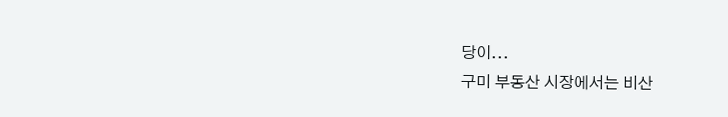당이...
구미 부동산 시장에서는 비산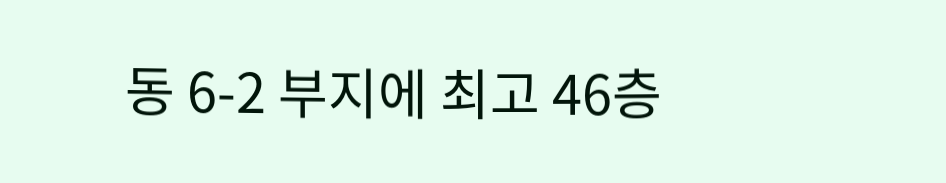동 6-2 부지에 최고 46층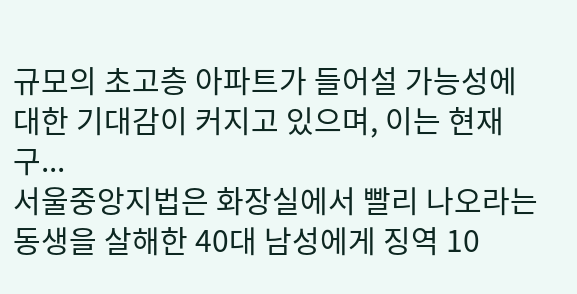규모의 초고층 아파트가 들어설 가능성에 대한 기대감이 커지고 있으며, 이는 현재 구...
서울중앙지법은 화장실에서 빨리 나오라는 동생을 살해한 40대 남성에게 징역 10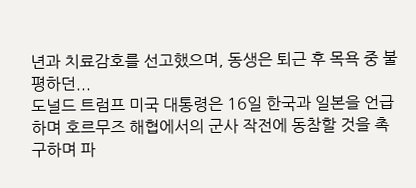년과 치료감호를 선고했으며, 동생은 퇴근 후 목욕 중 불평하던...
도널드 트럼프 미국 대통령은 16일 한국과 일본을 언급하며 호르무즈 해협에서의 군사 작전에 동참할 것을 촉구하며 파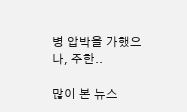병 압박을 가했으나, 주한..

많이 본 뉴스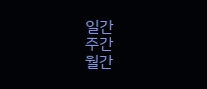일간
주간
월간